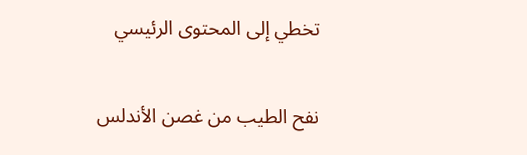تخطي إلى المحتوى الرئيسي

نفح الطيب من غصن الأندلس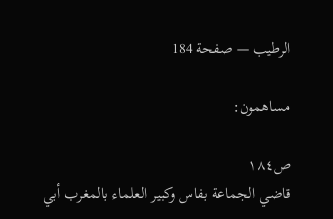الرطيب — صفحة 184

مساهمون:

ص١٨٤
قاضي الجماعة بفاس وكبير العلماء بالمغرب أبي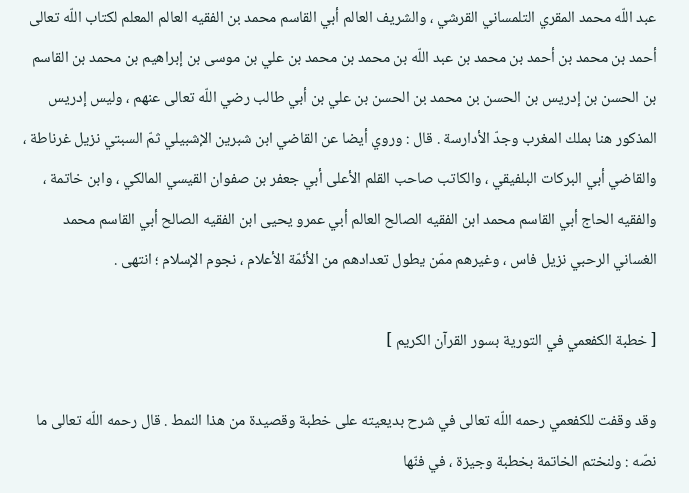عبد اللّه محمد المقري التلمساني القرشي ، والشريف العالم أبي القاسم محمد بن الفقيه العالم المعلم لكتاب اللّه تعالى أحمد بن محمد بن أحمد بن محمد بن عبد اللّه بن محمد بن محمد بن علي بن موسى بن إبراهيم بن محمد بن القاسم بن الحسن بن إدريس بن الحسن بن محمد بن الحسن بن علي بن أبي طالب رضي اللّه تعالى عنهم ، وليس إدريس المذكور هنا بملك المغرب وجدّ الأدارسة . قال : وروي أيضا عن القاضي ابن شبرين الإشبيلي ثمّ السبتي نزيل غرناطة ، والقاضي أبي البركات البلفيقي ، والكاتب صاحب القلم الأعلى أبي جعفر بن صفوان القيسي المالكي ، وابن خاتمة ، والفقيه الحاج أبي القاسم محمد ابن الفقيه الصالح العالم أبي عمرو يحيى ابن الفقيه الصالح أبي القاسم محمد الغساني الرحبي نزيل فاس ، وغيرهم ممّن يطول تعدادهم من الأئمّة الأعلام ، نجوم الإسلام ؛ انتهى .

[ خطبة الكفعمي في التورية بسور القرآن الكريم ]

وقد وقفت للكفعمي رحمه اللّه تعالى في شرح بديعيته على خطبة وقصيدة من هذا النمط . قال رحمه اللّه تعالى ما نصّه : ولنختم الخاتمة بخطبة وجيزة ، في فنّها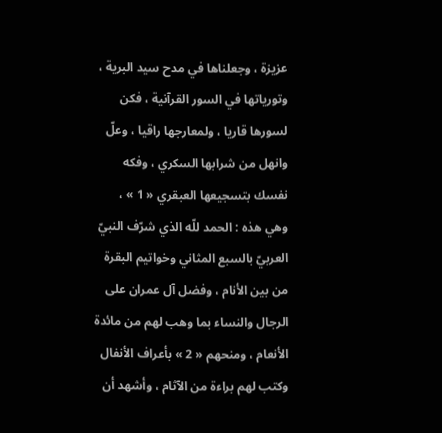عزيزة ، وجعلناها في مدح سيد البرية ، وتورياتها في السور القرآنية ، فكن لسورها قاريا ، ولمعارجها راقيا ، وعلّ وانهل من شرابها السكري ، وفكه نفسك بتسجيعها العبقري « 1 » ، وهي هذه : الحمد للّه الذي شرّف النبيّ العربيّ بالسبع المثاني وخواتيم البقرة من بين الأنام ، وفضل آل عمران على الرجال والنساء بما وهب لهم من مائدة الأنعام ، ومنحهم « 2 » بأعراف الأنفال وكتب لهم براءة من الآثام ، وأشهد أن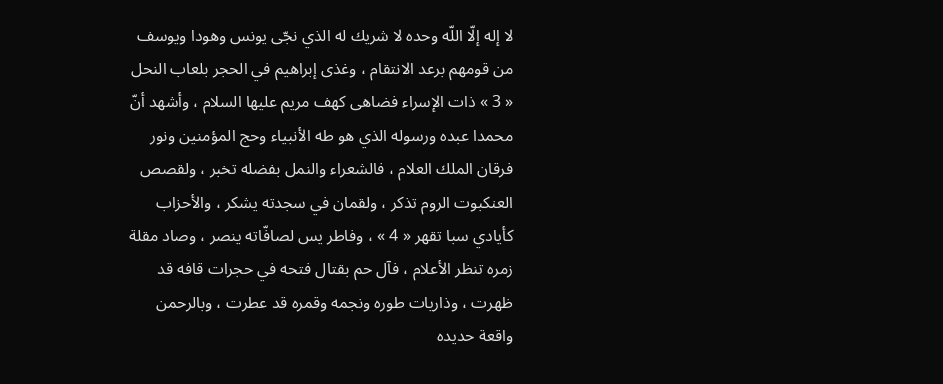لا إله إلّا اللّه وحده لا شريك له الذي نجّى يونس وهودا ويوسف من قومهم برعد الانتقام ، وغذى إبراهيم في الحجر بلعاب النحل « 3 » ذات الإسراء فضاهى كهف مريم عليها السلام ، وأشهد أنّ محمدا عبده ورسوله الذي هو طه الأنبياء وحج المؤمنين ونور فرقان الملك العلام ، فالشعراء والنمل بفضله تخبر ، ولقصص العنكبوت الروم تذكر ، ولقمان في سجدته يشكر ، والأحزاب كأيادي سبا تقهر « 4 » ، وفاطر يس لصافّاته ينصر ، وصاد مقلة زمره تنظر الأعلام ، فآل حم بقتال فتحه في حجرات قافه قد ظهرت ، وذاريات طوره ونجمه وقمره قد عطرت ، وبالرحمن واقعة حديده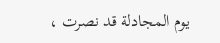يوم المجادلة قد نصرت ،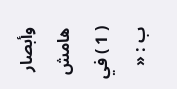وأبصار
هامش
( 1 ) في ب : «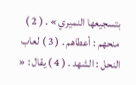بتسجيعها النميري » . ( 2 ) منحهم : أعطاهم . ( 3 ) لعاب النحل : الشهد . ( 4 ) يقال : «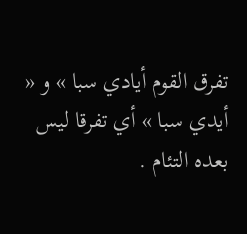تفرق القوم أيادي سبا » و « أيدي سبا » أي تفرقا ليس بعده التئام .